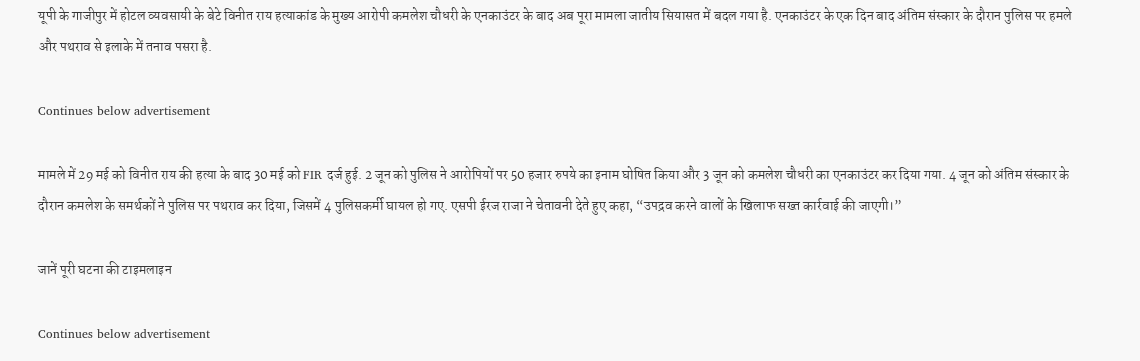यूपी के गाजीपुर में होटल व्यवसायी के बेटे विनीत राय हत्याकांड के मुख्य आरोपी कमलेश चौधरी के एनकाउंटर के बाद अब पूरा मामला जातीय सियासत में बदल गया है. एनकाउंटर के एक दिन बाद अंतिम संस्कार के दौरान पुलिस पर हमले और पथराव से इलाके में तनाव पसरा है.

Continues below advertisement

मामले में 29 मई को विनीत राय की हत्या के बाद 30 मई को FIR दर्ज हुई. 2 जून को पुलिस ने आरोपियों पर 50 हजार रुपये का इनाम घोषित किया और 3 जून को कमलेश चौधरी का एनकाउंटर कर दिया गया. 4 जून को अंतिम संस्कार के दौरान कमलेश के समर्थकों ने पुलिस पर पथराव कर दिया, जिसमें 4 पुलिसकर्मी घायल हो गए. एसपी ईरज राजा ने चेतावनी देते हुए कहा, “उपद्रव करने वालों के खिलाफ सख्त कार्रवाई की जाएगी।”

जानें पूरी घटना की टाइमलाइन

Continues below advertisement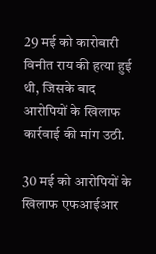29 मई को कारोबारी विनीत राय की हत्या हुई थी, जिसके बाद आरोपियों के खिलाफ कार्रवाई की मांग उठी.

30 मई को आरोपियों के खिलाफ एफआईआर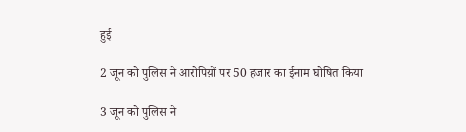हुई

2 जून को पुलिस ने आरोपिय़ों पर 50 हजार का ईनाम घोषित किया

3 जून को पुलिस ने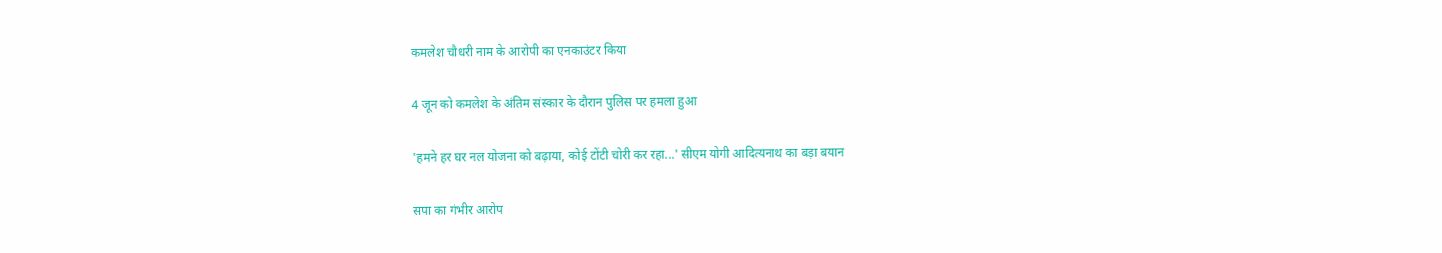कमलेश चौधरी नाम के आरोपी का एनकाउंटर किया

4 जून को कमलेश के अंतिम संस्कार के दौरान पुलिस पर हमला हुआ

'हमने हर घर नल योजना को बढ़ाया, कोई टोंटी चोरी कर रहा...' सीएम योगी आदित्यनाथ का बड़ा बयान

सपा का गंभीर आरोप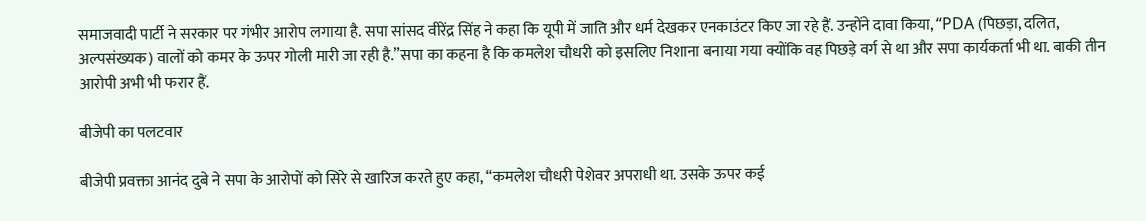समाजवादी पार्टी ने सरकार पर गंभीर आरोप लगाया है. सपा सांसद वीरेंद्र सिंह ने कहा कि यूपी में जाति और धर्म देखकर एनकाउंटर किए जा रहे हैं. उन्होंने दावा किया, “PDA (पिछड़ा, दलित, अल्पसंख्यक) वालों को कमर के ऊपर गोली मारी जा रही है.”सपा का कहना है कि कमलेश चौधरी को इसलिए निशाना बनाया गया क्योंकि वह पिछड़े वर्ग से था और सपा कार्यकर्ता भी था. बाकी तीन आरोपी अभी भी फरार हैं.

बीजेपी का पलटवार

बीजेपी प्रवक्ता आनंद दुबे ने सपा के आरोपों को सिरे से खारिज करते हुए कहा, “कमलेश चौधरी पेशेवर अपराधी था. उसके ऊपर कई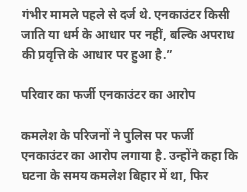गंभीर मामले पहले से दर्ज थे. एनकाउंटर किसी जाति या धर्म के आधार पर नहीं, बल्कि अपराध की प्रवृत्ति के आधार पर हुआ है.”

परिवार का फर्जी एनकाउंटर का आरोप

कमलेश के परिजनों ने पुलिस पर फर्जी एनकाउंटर का आरोप लगाया है. उन्होंने कहा कि घटना के समय कमलेश बिहार में था, फिर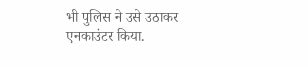भी पुलिस ने उसे उठाकर एनकाउंटर किया.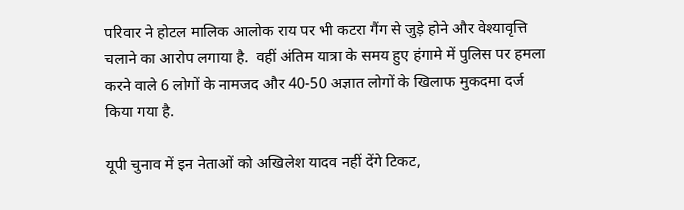परिवार ने होटल मालिक आलोक राय पर भी कटरा गैंग से जुड़े होने और वेश्यावृत्ति चलाने का आरोप लगाया है.  वहीं अंतिम यात्रा के समय हुए हंगामे में पुलिस पर हमला करने वाले 6 लोगों के नामजद और 40-50 अज्ञात लोगों के खिलाफ मुकदमा दर्ज किया गया है.

यूपी चुनाव में इन नेताओं को अखिलेश यादव नहीं देंगे टिकट,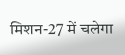मिशन-27 में चलेगा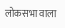लोकसभा वाला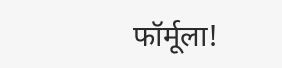फॉर्मूला!